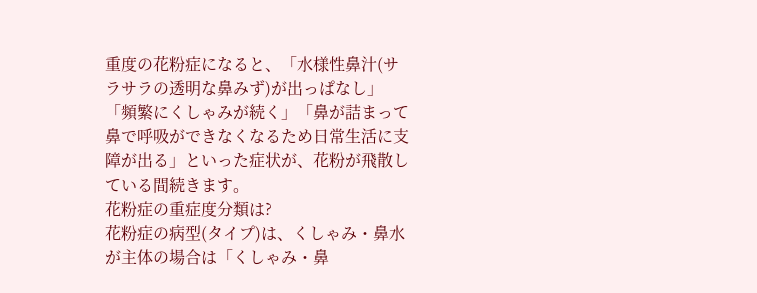重度の花粉症になると、「水様性鼻汁(サラサラの透明な鼻みず)が出っぱなし」「頻繁にくしゃみが続く」「鼻が詰まって鼻で呼吸ができなくなるため日常生活に支障が出る」といった症状が、花粉が飛散している間続きます。
花粉症の重症度分類は?
花粉症の病型(タイプ)は、くしゃみ・鼻水が主体の場合は「くしゃみ・鼻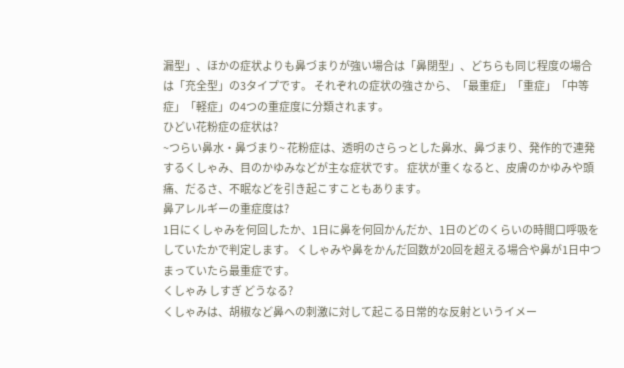漏型」、ほかの症状よりも鼻づまりが強い場合は「鼻閉型」、どちらも同じ程度の場合は「充全型」の3タイプです。 それぞれの症状の強さから、「最重症」「重症」「中等症」「軽症」の4つの重症度に分類されます。
ひどい花粉症の症状は?
~つらい鼻水・鼻づまり~ 花粉症は、透明のさらっとした鼻水、鼻づまり、発作的で連発するくしゃみ、目のかゆみなどが主な症状です。 症状が重くなると、皮膚のかゆみや頭痛、だるさ、不眠などを引き起こすこともあります。
鼻アレルギーの重症度は?
1日にくしゃみを何回したか、1日に鼻を何回かんだか、1日のどのくらいの時間口呼吸をしていたかで判定します。 くしゃみや鼻をかんだ回数が20回を超える場合や鼻が1日中つまっていたら最重症です。
くしゃみ しすぎ どうなる?
くしゃみは、胡椒など鼻への刺激に対して起こる日常的な反射というイメー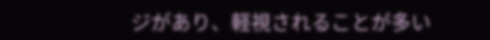ジがあり、軽視されることが多い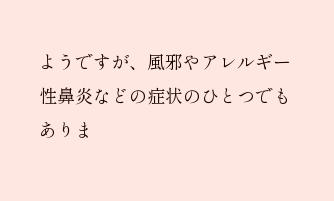ようですが、風邪やアレルギー性鼻炎などの症状のひとつでもありま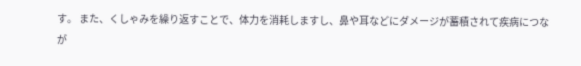す。 また、くしゃみを繰り返すことで、体力を消耗しますし、鼻や耳などにダメージが蓄積されて疾病につなが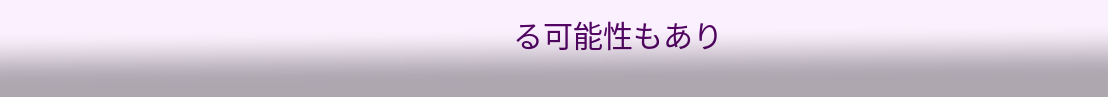る可能性もあり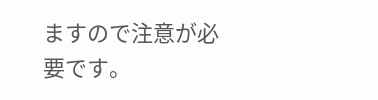ますので注意が必要です。